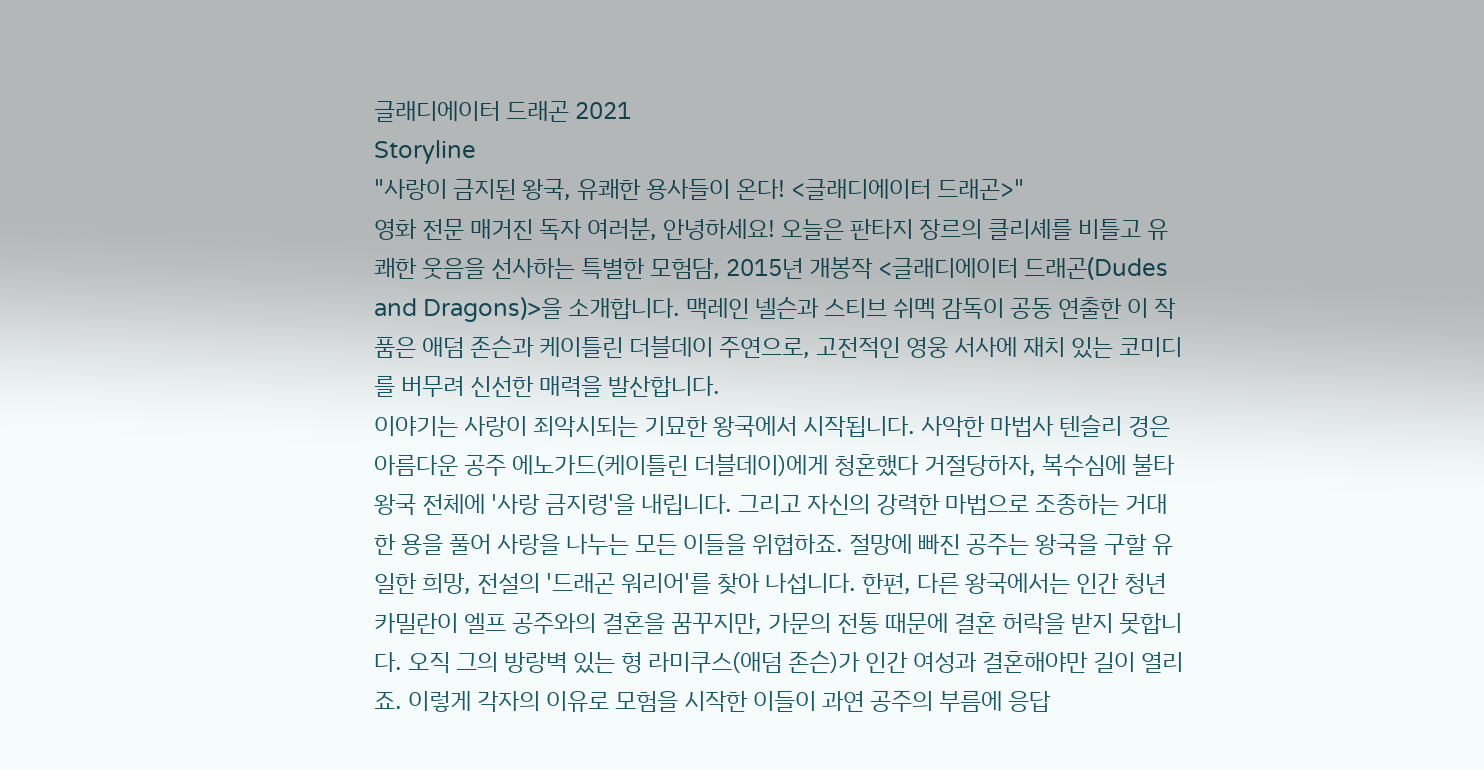글래디에이터 드래곤 2021
Storyline
"사랑이 금지된 왕국, 유쾌한 용사들이 온다! <글래디에이터 드래곤>"
영화 전문 매거진 독자 여러분, 안녕하세요! 오늘은 판타지 장르의 클리셰를 비틀고 유쾌한 웃음을 선사하는 특별한 모험담, 2015년 개봉작 <글래디에이터 드래곤(Dudes and Dragons)>을 소개합니다. 맥레인 넬슨과 스티브 쉬멕 감독이 공동 연출한 이 작품은 애덤 존슨과 케이틀린 더블데이 주연으로, 고전적인 영웅 서사에 재치 있는 코미디를 버무려 신선한 매력을 발산합니다.
이야기는 사랑이 죄악시되는 기묘한 왕국에서 시작됩니다. 사악한 마법사 텐슬리 경은 아름다운 공주 에노가드(케이틀린 더블데이)에게 청혼했다 거절당하자, 복수심에 불타 왕국 전체에 '사랑 금지령'을 내립니다. 그리고 자신의 강력한 마법으로 조종하는 거대한 용을 풀어 사랑을 나누는 모든 이들을 위협하죠. 절망에 빠진 공주는 왕국을 구할 유일한 희망, 전설의 '드래곤 워리어'를 찾아 나섭니다. 한편, 다른 왕국에서는 인간 청년 카밀란이 엘프 공주와의 결혼을 꿈꾸지만, 가문의 전통 때문에 결혼 허락을 받지 못합니다. 오직 그의 방랑벽 있는 형 라미쿠스(애덤 존슨)가 인간 여성과 결혼해야만 길이 열리죠. 이렇게 각자의 이유로 모험을 시작한 이들이 과연 공주의 부름에 응답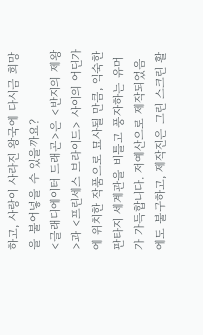하고, 사랑이 사라진 왕국에 다시금 희망을 불어넣을 수 있을까요?
<글래디에이터 드래곤>은 <반지의 제왕>과 <프린세스 브라이드> 사이의 어딘가에 위치한 작품으로 묘사될 만큼, 익숙한 판타지 세계관을 비틀고 풍자하는 유머가 가득합니다. 저예산으로 제작되었음에도 불구하고, 제작진은 그린 스크린 활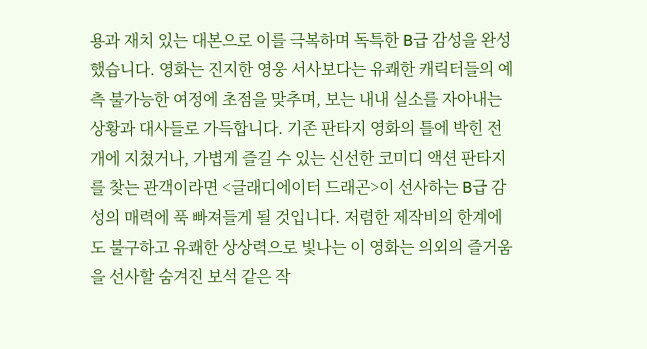용과 재치 있는 대본으로 이를 극복하며 독특한 B급 감성을 완성했습니다. 영화는 진지한 영웅 서사보다는 유쾌한 캐릭터들의 예측 불가능한 여정에 초점을 맞추며, 보는 내내 실소를 자아내는 상황과 대사들로 가득합니다. 기존 판타지 영화의 틀에 박힌 전개에 지쳤거나, 가볍게 즐길 수 있는 신선한 코미디 액션 판타지를 찾는 관객이라면 <글래디에이터 드래곤>이 선사하는 B급 감성의 매력에 푹 빠져들게 될 것입니다. 저렴한 제작비의 한계에도 불구하고 유쾌한 상상력으로 빛나는 이 영화는 의외의 즐거움을 선사할 숨겨진 보석 같은 작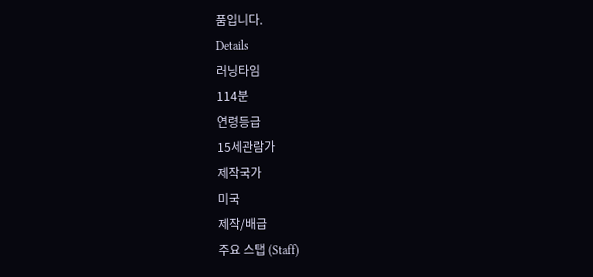품입니다.
Details
러닝타임
114분
연령등급
15세관람가
제작국가
미국
제작/배급
주요 스탭 (Staff)